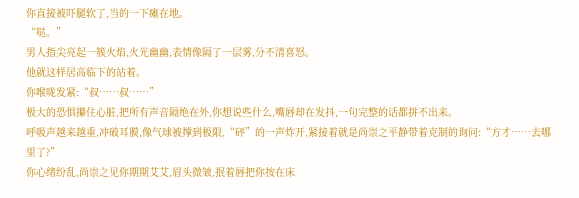你直接被吓腿软了,当的一下瘫在地。
“哒。”
男人指尖亮起一簇火焰,火光幽幽,表情像隔了一层雾,分不清喜怒。
他就这样居高临下的站着。
你喉咙发紧:“叔……叔……”
极大的恐惧攥住心脏,把所有声音隔绝在外,你想说些什么,嘴唇却在发抖,一句完整的话都拼不出来。
呼吸声越来越重,冲破耳膜,像气球被撑到极限,“砰”的一声炸开,紧接着就是尚崇之平静带着克制的询问:“方才……去哪里了?”
你心绪纷乱,尚崇之见你期期艾艾,眉头微皱,抿着唇把你按在床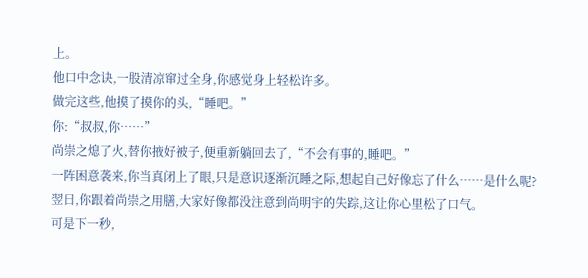上。
他口中念诀,一股清凉窜过全身,你感觉身上轻松许多。
做完这些,他摸了摸你的头,“睡吧。”
你:“叔叔,你……”
尚崇之熄了火,替你掖好被子,便重新躺回去了,“不会有事的,睡吧。”
一阵困意袭来,你当真闭上了眼,只是意识逐渐沉睡之际,想起自己好像忘了什么……是什么呢?
翌日,你跟着尚崇之用膳,大家好像都没注意到尚明宇的失踪,这让你心里松了口气。
可是下一秒,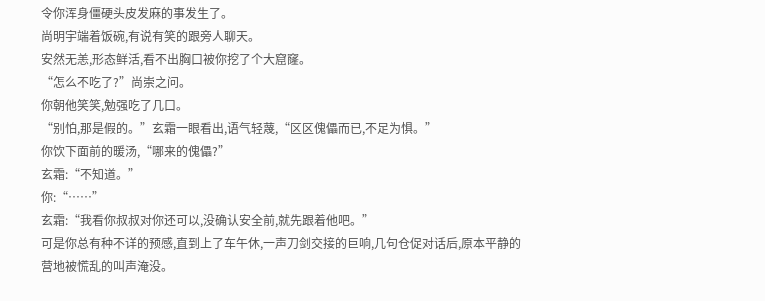令你浑身僵硬头皮发麻的事发生了。
尚明宇端着饭碗,有说有笑的跟旁人聊天。
安然无恙,形态鲜活,看不出胸口被你挖了个大窟窿。
“怎么不吃了?”尚崇之问。
你朝他笑笑,勉强吃了几口。
“别怕,那是假的。”玄霜一眼看出,语气轻蔑,“区区傀儡而已,不足为惧。”
你饮下面前的暖汤,“哪来的傀儡?”
玄霜:“不知道。”
你:“……”
玄霜:“我看你叔叔对你还可以,没确认安全前,就先跟着他吧。”
可是你总有种不详的预感,直到上了车午休,一声刀剑交接的巨响,几句仓促对话后,原本平静的营地被慌乱的叫声淹没。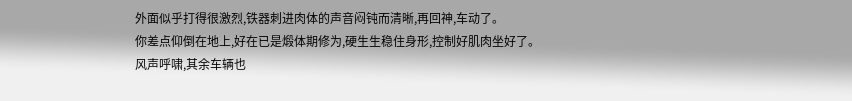外面似乎打得很激烈,铁器刺进肉体的声音闷钝而清晰,再回神,车动了。
你差点仰倒在地上,好在已是煅体期修为,硬生生稳住身形,控制好肌肉坐好了。
风声呼啸,其余车辆也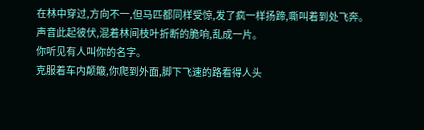在林中穿过,方向不一,但马匹都同样受惊,发了疯一样扬蹄,嘶叫着到处飞奔。
声音此起彼伏,混着林间枝叶折断的脆响,乱成一片。
你听见有人叫你的名字。
克服着车内颠簸,你爬到外面,脚下飞速的路看得人头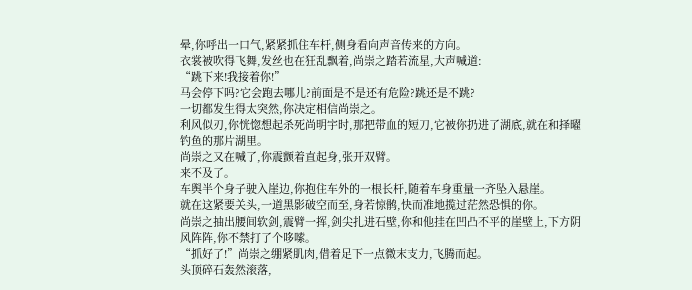晕,你呼出一口气,紧紧抓住车杆,侧身看向声音传来的方向。
衣裳被吹得飞舞,发丝也在狂乱飘着,尚崇之踏若流星,大声喊道:
“跳下来!我接着你!”
马会停下吗?它会跑去哪儿?前面是不是还有危险?跳还是不跳?
一切都发生得太突然,你决定相信尚崇之。
利风似刃,你恍惚想起杀死尚明宇时,那把带血的短刀,它被你扔进了湖底,就在和择曜钓鱼的那片湖里。
尚崇之又在喊了,你震颤着直起身,张开双臂。
来不及了。
车舆半个身子驶入崖边,你抱住车外的一根长杆,随着车身重量一齐坠入悬崖。
就在这紧要关头,一道黑影破空而至,身若惊鹘,快而准地揽过茫然恐惧的你。
尚崇之抽出腰间软剑,震臂一挥,剑尖扎进石壁,你和他挂在凹凸不平的崖壁上,下方阴风阵阵,你不禁打了个哆嗦。
“抓好了!”尚崇之绷紧肌肉,借着足下一点微末支力,飞腾而起。
头顶碎石轰然滚落,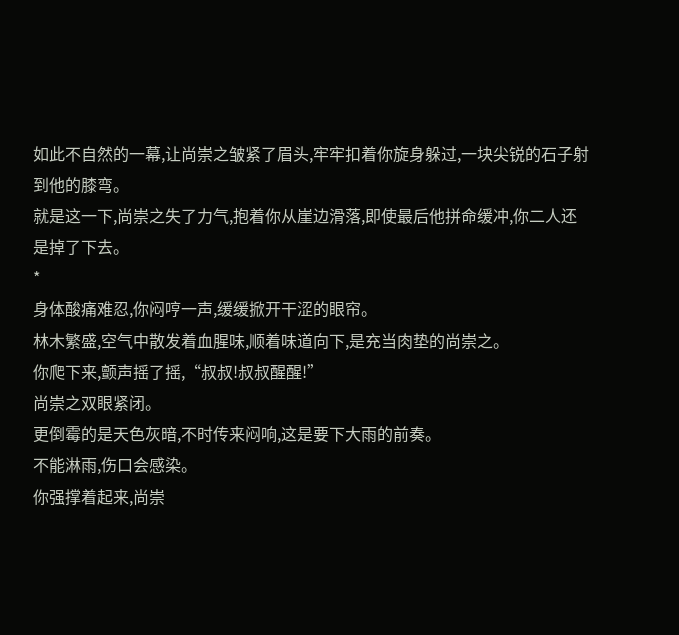如此不自然的一幕,让尚崇之皱紧了眉头,牢牢扣着你旋身躲过,一块尖锐的石子射到他的膝弯。
就是这一下,尚崇之失了力气,抱着你从崖边滑落,即使最后他拼命缓冲,你二人还是掉了下去。
*
身体酸痛难忍,你闷哼一声,缓缓掀开干涩的眼帘。
林木繁盛,空气中散发着血腥味,顺着味道向下,是充当肉垫的尚崇之。
你爬下来,颤声摇了摇,“叔叔!叔叔醒醒!”
尚崇之双眼紧闭。
更倒霉的是天色灰暗,不时传来闷响,这是要下大雨的前奏。
不能淋雨,伤口会感染。
你强撑着起来,尚崇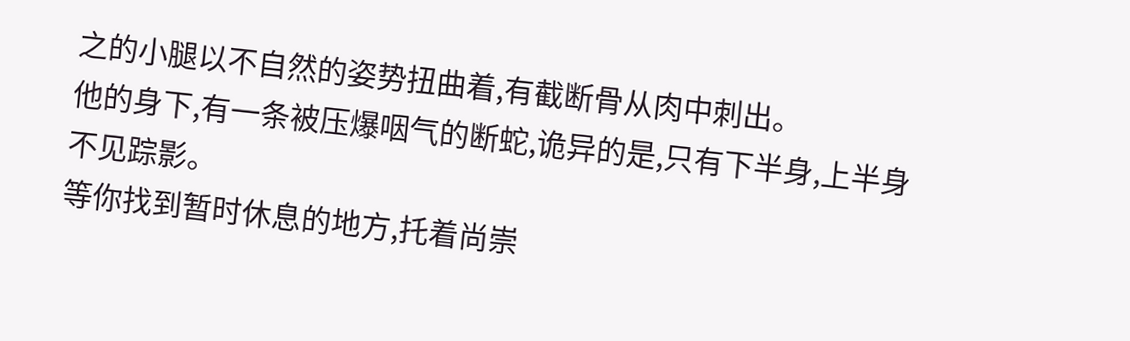之的小腿以不自然的姿势扭曲着,有截断骨从肉中刺出。
他的身下,有一条被压爆咽气的断蛇,诡异的是,只有下半身,上半身不见踪影。
等你找到暂时休息的地方,托着尚崇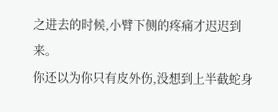之进去的时候,小臂下侧的疼痛才迟迟到来。
你还以为你只有皮外伤,没想到上半截蛇身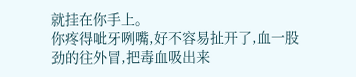就挂在你手上。
你疼得呲牙咧嘴,好不容易扯开了,血一股劲的往外冒,把毒血吸出来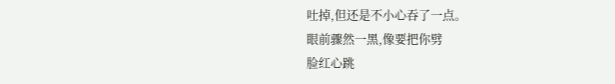吐掉,但还是不小心吞了一点。
眼前骤然一黑,像要把你劈
脸红心跳